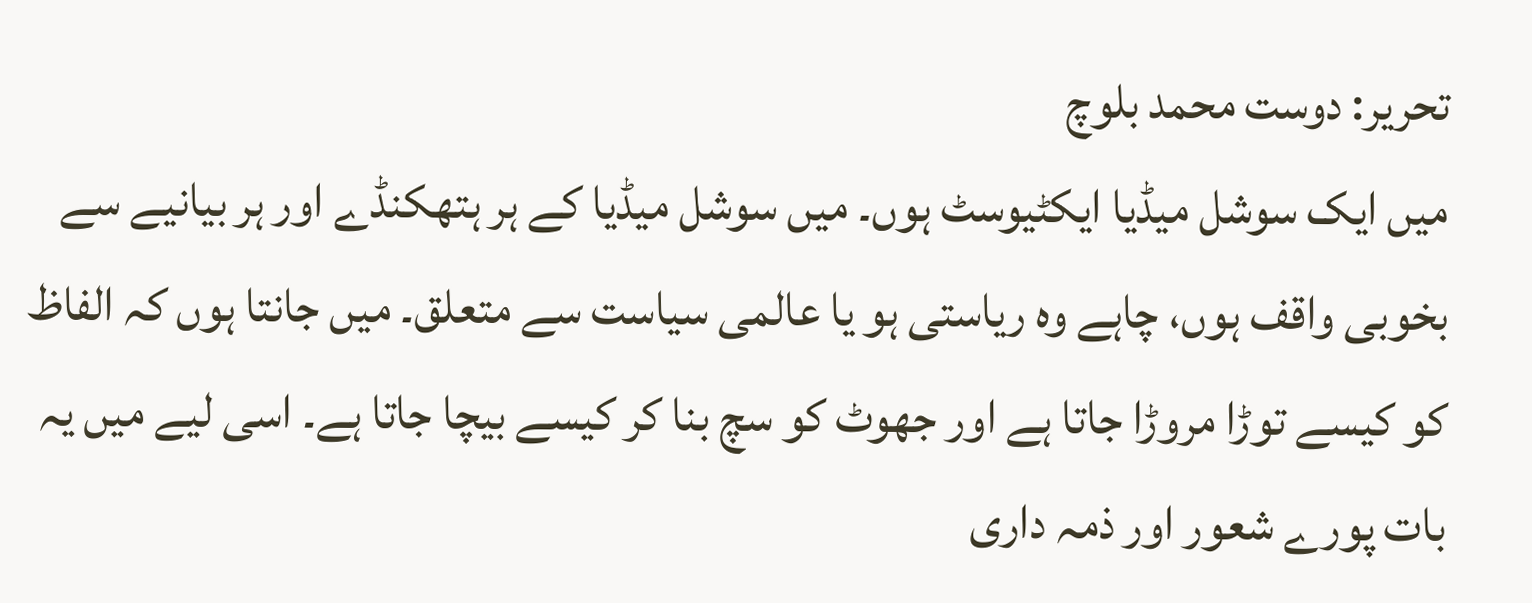تحریر: دوست محمد بلوچ
میں ایک سوشل میڈیا ایکٹیوسٹ ہوں۔ میں سوشل میڈیا کے ہر ہتھکنڈے اور ہر بیانیے سے بخوبی واقف ہوں، چاہے وہ ریاستی ہو یا عالمی سیاست سے متعلق۔ میں جانتا ہوں کہ الفاظ کو کیسے توڑا مروڑا جاتا ہے اور جھوٹ کو سچ بنا کر کیسے بیچا جاتا ہے۔ اسی لیے میں یہ بات پورے شعور اور ذمہ داری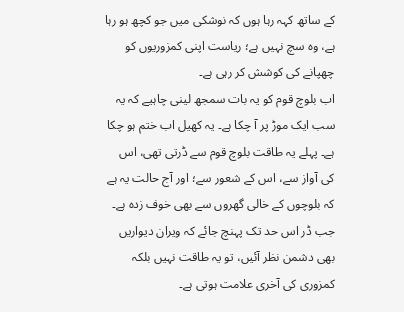کے ساتھ کہہ رہا ہوں کہ نوشکی میں جو کچھ ہو رہا ہے، وہ سچ نہیں ہے؛ ریاست اپنی کمزوریوں کو چھپانے کی کوشش کر رہی ہے۔
اب بلوچ قوم کو یہ بات سمجھ لینی چاہیے کہ یہ سب ایک موڑ پر آ چکا ہے۔ یہ کھیل اب ختم ہو چکا ہے۔ پہلے یہ طاقت بلوچ قوم سے ڈرتی تھی، اس کی آواز سے، اس کے شعور سے؛ اور آج حالت یہ ہے کہ بلوچوں کے خالی گھروں سے بھی خوف زدہ ہے۔ جب ڈر اس حد تک پہنچ جائے کہ ویران دیواریں بھی دشمن نظر آئیں، تو یہ طاقت نہیں بلکہ کمزوری کی آخری علامت ہوتی ہے۔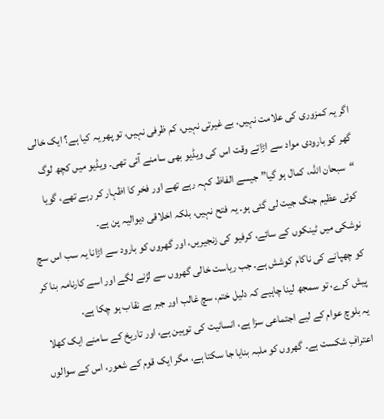اگر یہ کمزوری کی علامت نہیں، بے غیرتی نہیں، کم ظرفی نہیں، تو پھر یہ کیا ہے؟ ایک خالی گھر کو بارودی مواد سے اڑاتے وقت اس کی ویڈیو بھی سامنے آئی تھی۔ ویڈیو میں کچھ لوگ “سبحان اللہ، کمال ہو گیا” جیسے الفاظ کہہ رہے تھے اور فخر کا اظہار کر رہے تھے، گویا کوئی عظیم جنگ جیت لی گئی ہو۔ یہ فتح نہیں، بلکہ اخلاقی دیوالیہ پن ہے۔
نوشکی میں ٹینکوں کے سائے، کرفیو کی زنجیریں، اور گھروں کو بارود سے اڑانا یہ سب اس سچ کو چھپانے کی ناکام کوشش ہے۔ جب ریاست خالی گھروں سے لڑنے لگے اور اسے کارنامہ بنا کر پیش کرے، تو سمجھ لینا چاہیے کہ دلیل ختم، سچ غالب اور جبر بے نقاب ہو چکا ہے۔
یہ بلوچ عوام کے لیے اجتماعی سزا ہے، انسانیت کی توہین ہے، اور تاریخ کے سامنے ایک کھلا اعترافِ شکست ہے۔ گھروں کو ملبہ بنایا جا سکتا ہے، مگر ایک قوم کے شعور، اس کے سوالوں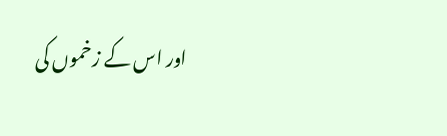اور اس کے زخموں کی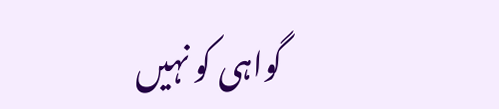گواہی کو نہیں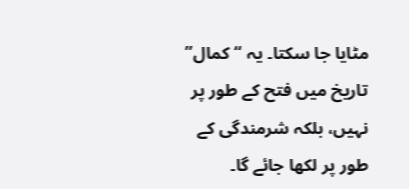مٹایا جا سکتا۔ یہ “کمال” تاریخ میں فتح کے طور پر نہیں، بلکہ شرمندگی کے طور پر لکھا جائے گا۔